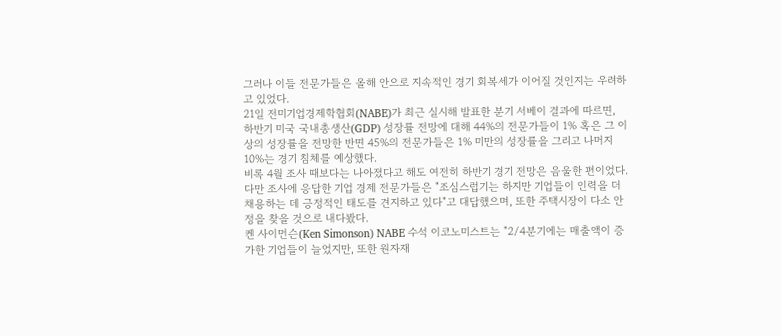그러나 이들 전문가들은 올해 안으로 지속적인 경기 회복세가 이어질 것인지는 우려하고 있었다.
21일 전미기업경제학협회(NABE)가 최근 실시해 발표한 분기 서베이 결과에 따르면, 하반기 미국 국내총생산(GDP) 성장률 전망에 대해 44%의 전문가들이 1% 혹은 그 이상의 성장률을 전망한 반면 45%의 전문가들은 1% 미만의 성장률을 그리고 나머지 10%는 경기 침체를 예상했다.
비록 4월 조사 때보다는 나아졌다고 해도 여전히 하반기 경기 전망은 음울한 편이었다.
다만 조사에 응답한 기업 경제 전문가들은 "조심스럽기는 하지만 기업들이 인력을 더 채용하는 데 긍정적인 태도를 견지하고 있다"고 대답했으며, 또한 주택시장이 다소 안정을 찾을 것으로 내다봤다.
켄 사이먼슨(Ken Simonson) NABE 수석 이코노미스트는 "2/4분기에는 매출액이 증가한 기업들이 늘었지만, 또한 원자재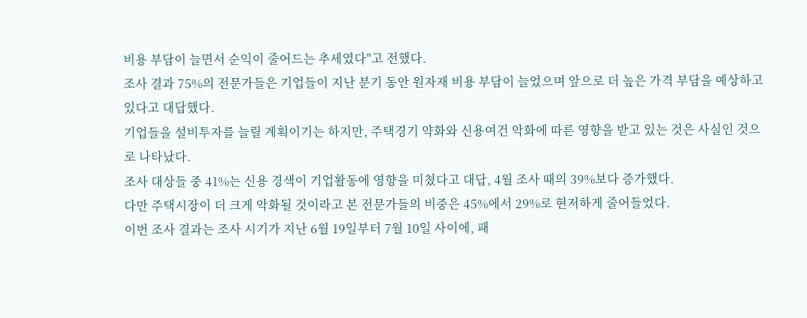비용 부담이 늘면서 순익이 줄어드는 추세였다"고 전했다.
조사 결과 75%의 전문가들은 기업들이 지난 분기 동안 원자재 비용 부담이 늘었으며 앞으로 더 높은 가격 부담을 예상하고 있다고 대답했다.
기업들을 설비투자를 늘릴 계획이기는 하지만, 주택경기 약화와 신용여건 악화에 따른 영향을 받고 있는 것은 사실인 것으로 나타났다.
조사 대상들 중 41%는 신용 경색이 기업활동에 영향을 미쳤다고 대답, 4월 조사 때의 39%보다 증가했다.
다만 주택시장이 더 크게 악화될 것이라고 본 전문가들의 비중은 45%에서 29%로 현저하게 줄어들었다.
이번 조사 결과는 조사 시기가 지난 6월 19일부터 7월 10일 사이에, 패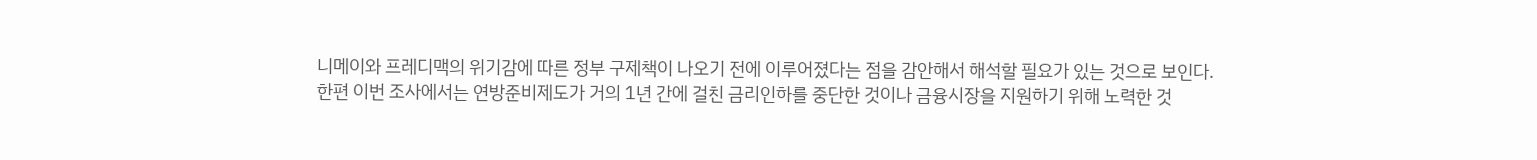니메이와 프레디맥의 위기감에 따른 정부 구제책이 나오기 전에 이루어졌다는 점을 감안해서 해석할 필요가 있는 것으로 보인다.
한편 이번 조사에서는 연방준비제도가 거의 1년 간에 걸친 금리인하를 중단한 것이나 금융시장을 지원하기 위해 노력한 것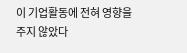이 기업활동에 전혀 영향을 주지 않았다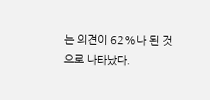는 의견이 62%나 된 것으로 나타났다.